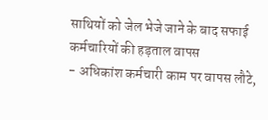साथियों को जेल भेजे जाने के बाद सफाई कर्मचारियों की हड़ताल वापस
- अधिकांश कर्मचारी काम पर वापस लौटे,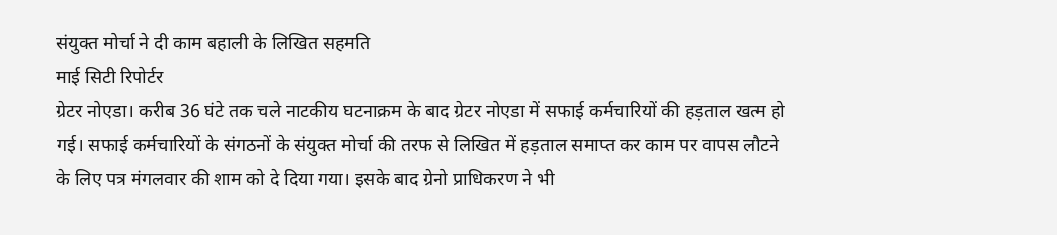संयुक्त मोर्चा ने दी काम बहाली के लिखित सहमति
माई सिटी रिपोर्टर
ग्रेटर नोएडा। करीब 36 घंटे तक चले नाटकीय घटनाक्रम के बाद ग्रेटर नोएडा में सफाई कर्मचारियों की हड़ताल खत्म हो गई। सफाई कर्मचारियों के संगठनों के संयुक्त मोर्चा की तरफ से लिखित में हड़ताल समाप्त कर काम पर वापस लौटने के लिए पत्र मंगलवार की शाम को दे दिया गया। इसके बाद ग्रेनो प्राधिकरण ने भी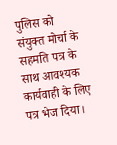पुलिस को संयुक्त मोर्चा के सहमति पत्र के साथ आवश्यक कार्यवाही के लिए पत्र भेज दिया।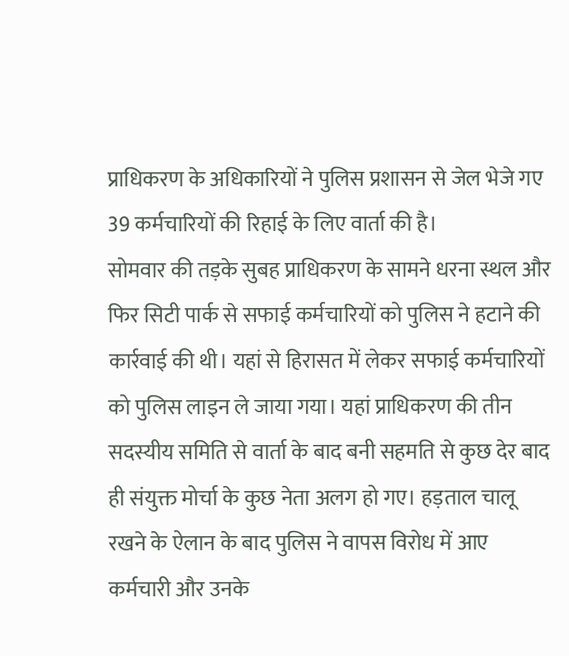प्राधिकरण के अधिकारियों ने पुलिस प्रशासन से जेल भेजे गए 39 कर्मचारियों की रिहाई के लिए वार्ता की है।
सोमवार की तड़के सुबह प्राधिकरण के सामने धरना स्थल और फिर सिटी पार्क से सफाई कर्मचारियों को पुलिस ने हटाने की कार्रवाई की थी। यहां से हिरासत में लेकर सफाई कर्मचारियों को पुलिस लाइन ले जाया गया। यहां प्राधिकरण की तीन सदस्यीय समिति से वार्ता के बाद बनी सहमति से कुछ देर बाद ही संयुक्त मोर्चा के कुछ नेता अलग हो गए। हड़ताल चालू रखने के ऐलान के बाद पुलिस ने वापस विरोध में आए कर्मचारी और उनके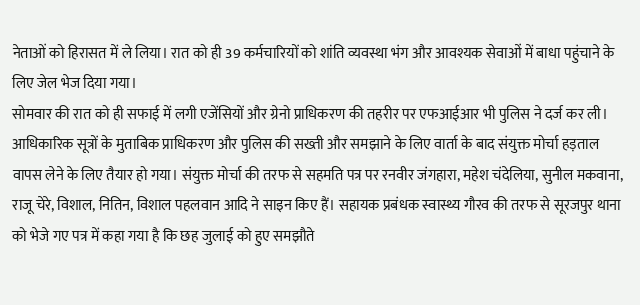नेताओं को हिरासत में ले लिया। रात को ही 39 कर्मचारियों को शांति व्यवस्था भंग और आवश्यक सेवाओं में बाधा पहुंचाने के लिए जेल भेज दिया गया।
सोमवार की रात को ही सफाई में लगी एजेंसियों और ग्रेनो प्राधिकरण की तहरीर पर एफआईआर भी पुलिस ने दर्ज कर ली। आधिकारिक सूत्रों के मुताबिक प्राधिकरण और पुलिस की सख्ती और समझाने के लिए वार्ता के बाद संयुक्त मोर्चा हड़ताल वापस लेने के लिए तैयार हो गया। संयुक्त मोर्चा की तरफ से सहमति पत्र पर रनवीर जंगहारा, महेश चंदेलिया, सुनील मकवाना, राजू चेरे, विशाल, नितिन, विशाल पहलवान आदि ने साइन किए हैं। सहायक प्रबंधक स्वास्थ्य गौरव की तरफ से सूरजपुर थाना को भेजे गए पत्र में कहा गया है कि छह जुलाई को हुए समझौते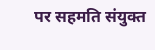पर सहमति संयुक्त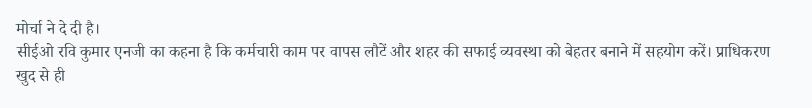मोर्चा ने दे दी है।
सीईओ रवि कुमार एनजी का कहना है कि कर्मचारी काम पर वापस लौटें और शहर की सफाई व्यवस्था को बेहतर बनाने में सहयोग करें। प्राधिकरण खुद से ही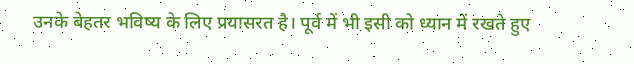उनके बेहतर भविष्य के लिए प्रयासरत है। पूर्व में भी इसी को ध्यान में रखते हुए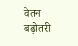वेतन बढ़ोतरी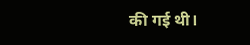की गई थी।